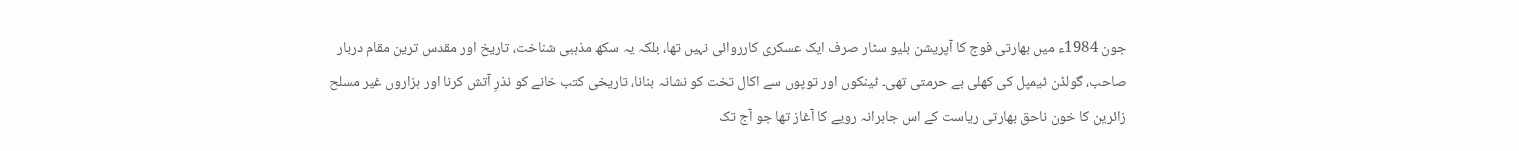جون 1984ء میں بھارتی فوج کا آپریشن بلیو سٹار صرف ایک عسکری کارروائی نہیں تھا، بلکہ یہ سکھ مذہبی شناخت، تاریخ اور مقدس ترین مقام دربار صاحب، گولڈن ٹیمپل کی کھلی بے حرمتی تھی۔ ٹینکوں اور توپوں سے اکال تخت کو نشانہ بنانا، تاریخی کتب خانے کو نذرِ آتش کرنا اور ہزاروں غیر مسلح زائرین کا خون ناحق بھارتی ریاست کے اس جابرانہ رویے کا آغاز تھا جو آج تک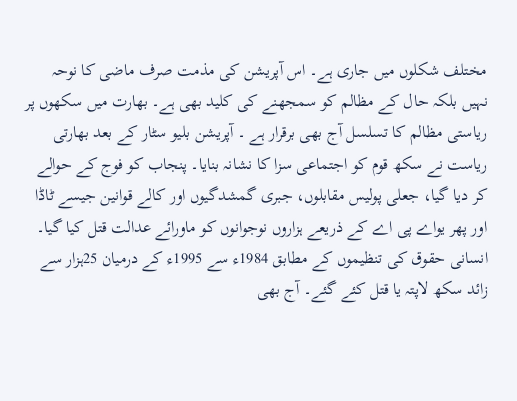مختلف شکلوں میں جاری ہے۔ اس آپریشن کی مذمت صرف ماضی کا نوحہ نہیں بلکہ حال کے مظالم کو سمجھنے کی کلید بھی ہے۔ بھارت میں سکھوں پر ریاستی مظالم کا تسلسل آج بھی برقرار ہے ۔ آپریشن بلیو سٹار کے بعد بھارتی ریاست نے سکھ قوم کو اجتماعی سزا کا نشانہ بنایا۔ پنجاب کو فوج کے حوالے کر دیا گیا، جعلی پولیس مقابلوں، جبری گمشدگیوں اور کالے قوانین جیسے ٹاڈا اور پھر یواے پی اے کے ذریعے ہزاروں نوجوانوں کو ماورائے عدالت قتل کیا گیا۔ انسانی حقوق کی تنظیموں کے مطابق 1984ء سے 1995ء کے درمیان 25ہزار سے زائد سکھ لاپتہ یا قتل کئے گئے۔ آج بھی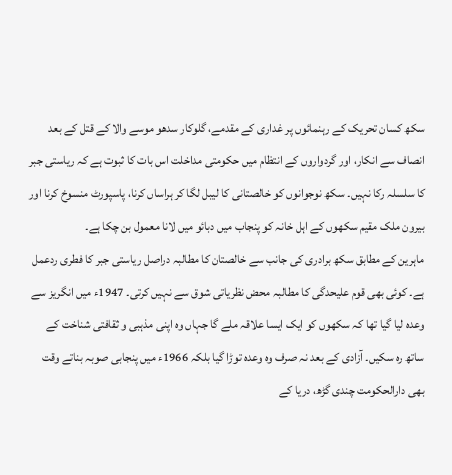سکھ کسان تحریک کے رہنمائوں پر غداری کے مقدمے، گلوکار سدھو موسے والا کے قتل کے بعد انصاف سے انکار، اور گردواروں کے انتظام میں حکومتی مداخلت اس بات کا ثبوت ہے کہ ریاستی جبر کا سلسلہ رکا نہیں۔ سکھ نوجوانوں کو خالصتانی کا لیبل لگا کر ہراساں کرنا، پاسپورٹ منسوخ کرنا اور بیرون ملک مقیم سکھوں کے اہل خانہ کو پنجاب میں دبائو میں لانا معمول بن چکا ہے۔
ماہرین کے مطابق سکھ برادری کی جانب سے خالصتان کا مطالبہ دراصل ریاستی جبر کا فطری ردعمل ہے۔ کوئی بھی قوم علیحدگی کا مطالبہ محض نظریاتی شوق سے نہیں کرتی۔ 1947ء میں انگریز سے وعدہ لیا گیا تھا کہ سکھوں کو ایک ایسا علاقہ ملے گا جہاں وہ اپنی مذہبی و ثقافتی شناخت کے ساتھ رہ سکیں۔ آزادی کے بعد نہ صرف وہ وعدہ توڑا گیا بلکہ 1966ء میں پنجابی صوبہ بناتے وقت بھی دارالحکومت چندی گڑھ، دریا کے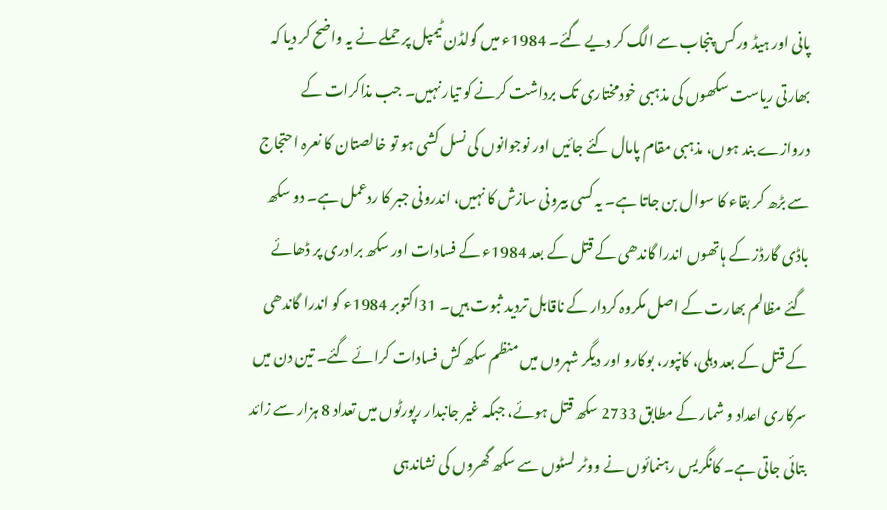پانی اور ہیڈ ورکس پنجاب سے الگ کر دیے گئے۔ 1984ء میں گولڈن ٹیمپل پر حملے نے یہ واضح کر دیا کہ بھارتی ریاست سکھوں کی مذہبی خودمختاری تک برداشت کرنے کو تیار نہیں۔ جب مذاکرات کے دروازے بند ہوں، مذہبی مقام پامال کئے جائیں اور نوجوانوں کی نسل کشی ہو تو خالصتان کا نعرہ احتجاج سے بڑھ کر بقاء کا سوال بن جاتا ہے۔ یہ کسی بیرونی سازش کا نہیں، اندرونی جبر کا ردعمل ہے۔ دو سکھ باڈی گارڈز کے ہاتھوں اندرا گاندھی کے قتل کے بعد 1984ء کے فسادات اور سکھ برادری پر ڈھائے گئے مظالم بھارت کے اصل مکروہ کردار کے ناقابل تردید ثبوت ہیں۔ 31اکتوبر 1984ء کو اندرا گاندھی کے قتل کے بعد دہلی، کانپور، بوکارو اور دیگر شہروں میں منظم سکھ کش فسادات کرائے گئے۔ تین دن میں سرکاری اعداد و شمار کے مطابق 2733 سکھ قتل ہوئے، جبکہ غیر جانبدار رپورٹوں میں تعداد 8 ہزار سے زائد بتائی جاتی ہے۔ کانگریس رہنمائوں نے ووٹر لسٹوں سے سکھ گھروں کی نشاندہی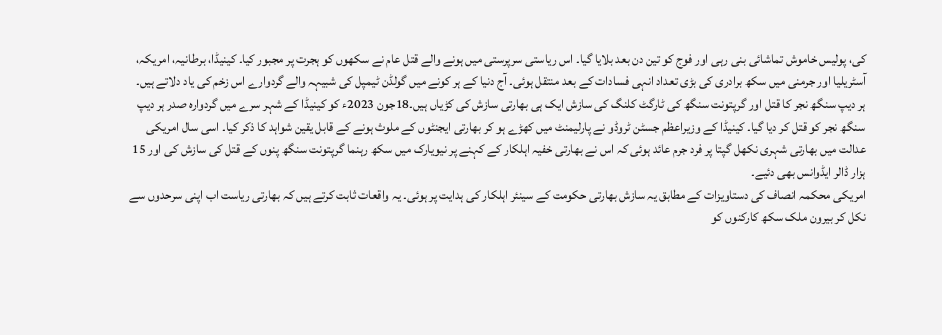کی، پولیس خاموش تماشائی بنی رہی اور فوج کو تین دن بعد بلایا گیا۔ اس ریاستی سرپرستی میں ہونے والے قتل عام نے سکھوں کو ہجرت پر مجبور کیا۔ کینیڈا، برطانیہ، امریکہ، آسٹریلیا اور جرمنی میں سکھ برادری کی بڑی تعداد انہی فسادات کے بعد منتقل ہوئی۔ آج دنیا کے ہر کونے میں گولڈن ٹیمپل کی شبیہہ والے گردوارے اس زخم کی یاد دلاتے ہیں۔ ہر دیپ سنگھ نجر کا قتل اور گرپتونت سنگھ کی ٹارگٹ کلنگ کی سازش ایک ہی بھارتی سازش کی کڑیاں ہیں۔18جون 2023ء کو کینیڈا کے شہر سرے میں گردوارہ صدر ہر دیپ سنگھ نجر کو قتل کر دیا گیا۔ کینیڈا کے وزیراعظم جسٹن ٹروڈو نے پارلیمنٹ میں کھڑے ہو کر بھارتی ایجنٹوں کے ملوث ہونے کے قابل یقین شواہد کا ذکر کیا۔ اسی سال امریکی عدالت میں بھارتی شہری نکھل گپتا پر فرد جرم عائد ہوئی کہ اس نے بھارتی خفیہ اہلکار کے کہنے پر نیویارک میں سکھ رہنما گرپتونت سنگھ پنوں کے قتل کی سازش کی اور 15 ہزار ڈالر ایڈوانس بھی دئیے۔
امریکی محکمہ انصاف کی دستاویزات کے مطابق یہ سازش بھارتی حکومت کے سینئر اہلکار کی ہدایت پر ہوئی۔ یہ واقعات ثابت کرتے ہیں کہ بھارتی ریاست اب اپنی سرحدوں سے نکل کر بیرون ملک سکھ کارکنوں کو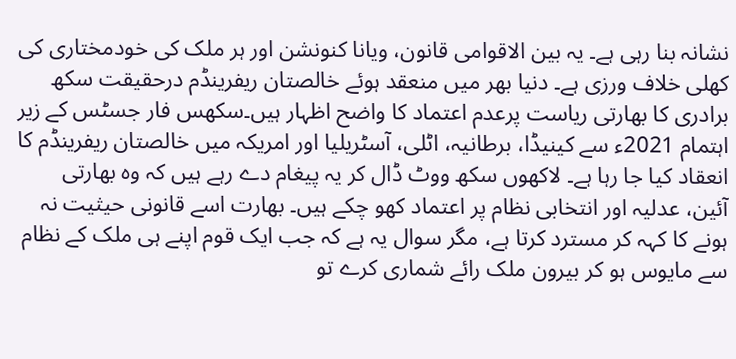نشانہ بنا رہی ہے۔ یہ بین الاقوامی قانون، ویانا کنونشن اور ہر ملک کی خودمختاری کی کھلی خلاف ورزی ہے۔ دنیا بھر میں منعقد ہوئے خالصتان ریفرینڈم درحقیقت سکھ برادری کا بھارتی ریاست پرعدم اعتماد کا واضح اظہار ہیں۔سکھس فار جسٹس کے زیر اہتمام 2021ء سے کینیڈا، برطانیہ، اٹلی، آسٹریلیا اور امریکہ میں خالصتان ریفرینڈم کا انعقاد کیا جا رہا ہے۔ لاکھوں سکھ ووٹ ڈال کر یہ پیغام دے رہے ہیں کہ وہ بھارتی آئین، عدلیہ اور انتخابی نظام پر اعتماد کھو چکے ہیں۔ بھارت اسے قانونی حیثیت نہ ہونے کا کہہ کر مسترد کرتا ہے، مگر سوال یہ ہے کہ جب ایک قوم اپنے ہی ملک کے نظام سے مایوس ہو کر بیرون ملک رائے شماری کرے تو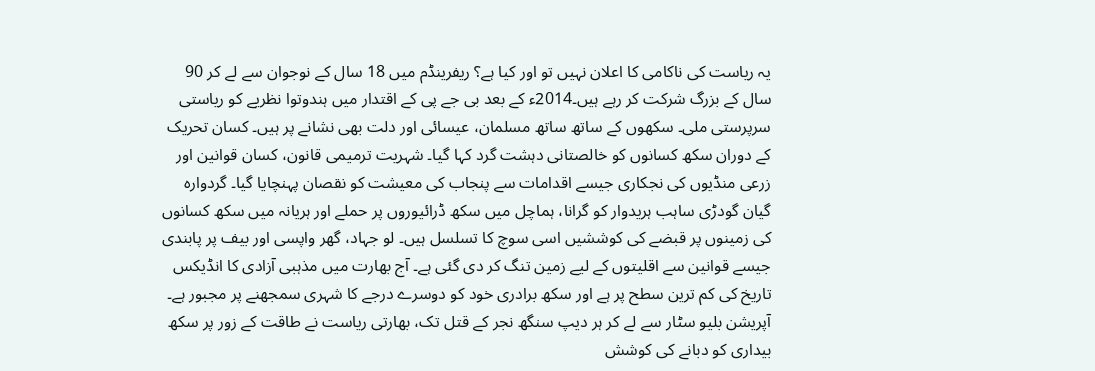یہ ریاست کی ناکامی کا اعلان نہیں تو اور کیا ہے؟ ریفرینڈم میں 18 سال کے نوجوان سے لے کر 90 سال کے بزرگ شرکت کر رہے ہیں۔2014ء کے بعد بی جے پی کے اقتدار میں ہندوتوا نظریے کو ریاستی سرپرستی ملی۔ سکھوں کے ساتھ ساتھ مسلمان، عیسائی اور دلت بھی نشانے پر ہیں۔ کسان تحریک کے دوران سکھ کسانوں کو خالصتانی دہشت گرد کہا گیا۔ شہریت ترمیمی قانون، کسان قوانین اور زرعی منڈیوں کی نجکاری جیسے اقدامات سے پنجاب کی معیشت کو نقصان پہنچایا گیا۔ گردوارہ گیان گودڑی ساہب ہریدوار کو گرانا، ہماچل میں سکھ ڈرائیوروں پر حملے اور ہریانہ میں سکھ کسانوں کی زمینوں پر قبضے کی کوششیں اسی سوچ کا تسلسل ہیں۔ لو جہاد، گھر واپسی اور بیف پر پابندی جیسے قوانین سے اقلیتوں کے لیے زمین تنگ کر دی گئی ہے۔ آج بھارت میں مذہبی آزادی کا انڈیکس تاریخ کی کم ترین سطح پر ہے اور سکھ برادری خود کو دوسرے درجے کا شہری سمجھنے پر مجبور ہے۔ آپریشن بلیو سٹار سے لے کر ہر دیپ سنگھ نجر کے قتل تک، بھارتی ریاست نے طاقت کے زور پر سکھ بیداری کو دبانے کی کوشش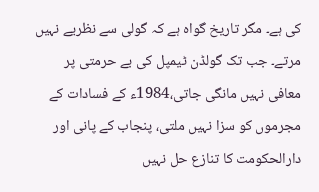کی ہے۔ مگر تاریخ گواہ ہے کہ گولی سے نظریے نہیں مرتے۔ جب تک گولڈن ٹیمپل کی بے حرمتی پر معافی نہیں مانگی جاتی،1984ء کے فسادات کے مجرموں کو سزا نہیں ملتی، پنجاب کے پانی اور دارالحکومت کا تنازع حل نہیں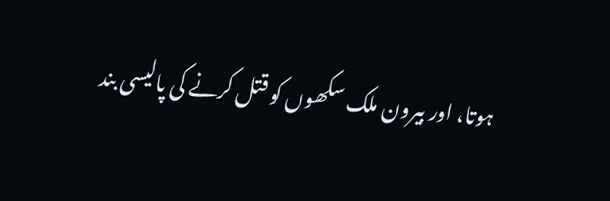ہوتا، اور بیرون ملک سکھوں کو قتل کرنے کی پالیسی بند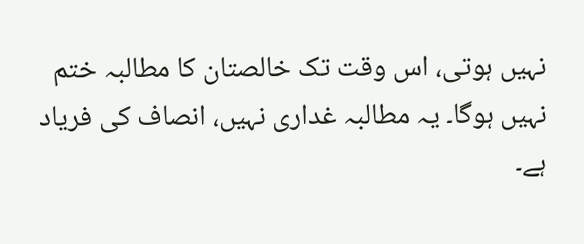نہیں ہوتی، اس وقت تک خالصتان کا مطالبہ ختم نہیں ہوگا۔ یہ مطالبہ غداری نہیں، انصاف کی فریاد ہے۔